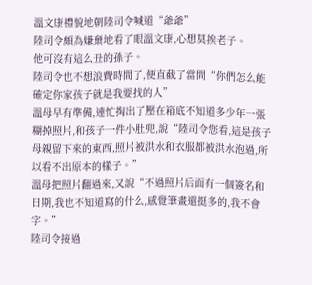溫文康禮貌地朝陸司令喊道“爺爺”
陸司令頗為嫌棄地看了眼溫文康,心想莫挨老子。
他可沒有這么丑的孫子。
陸司令也不想浪費時間了,便直截了當問“你們怎么能確定你家孩子就是我要找的人”
溫母早有準備,連忙掏出了壓在箱底不知道多少年一張糊掉照片,和孩子一件小肚兜,說“陸司令您看,這是孩子母親留下來的東西,照片被洪水和衣服都被洪水泡過,所以看不出原本的樣子。”
溫母把照片翻過來,又說“不過照片后面有一個簽名和日期,我也不知道寫的什么,感覺筆畫還挺多的,我不會字。”
陸司令接過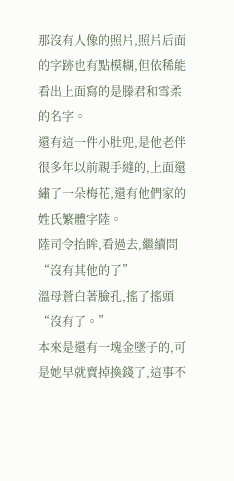那沒有人像的照片,照片后面的字跡也有點模糊,但依稀能看出上面寫的是滕君和雪柔的名字。
還有這一件小肚兜,是他老伴很多年以前親手縫的,上面還繡了一朵梅花,還有他們家的姓氏繁體字陸。
陸司令抬眸,看過去,繼續問“沒有其他的了”
溫母蒼白著臉孔,搖了搖頭“沒有了。”
本來是還有一塊金墜子的,可是她早就賣掉換錢了,這事不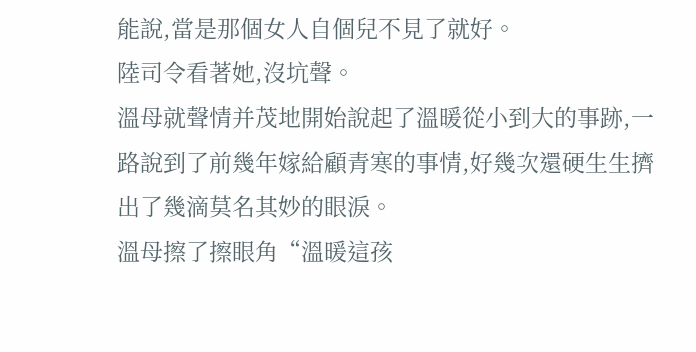能說,當是那個女人自個兒不見了就好。
陸司令看著她,沒坑聲。
溫母就聲情并茂地開始說起了溫暖從小到大的事跡,一路說到了前幾年嫁給顧青寒的事情,好幾次還硬生生擠出了幾滴莫名其妙的眼淚。
溫母擦了擦眼角“溫暖這孩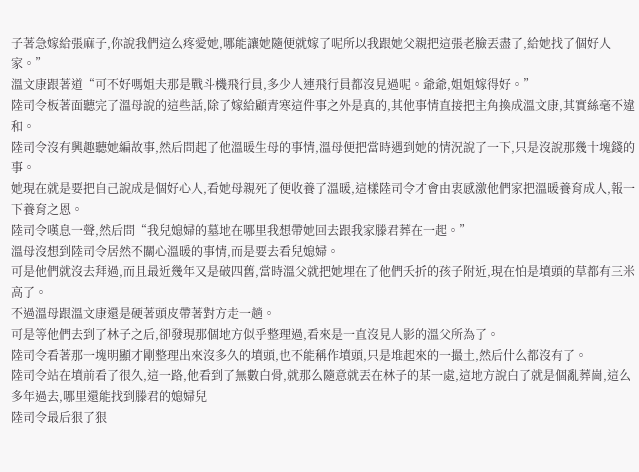子著急嫁給張麻子,你說我們這么疼愛她,哪能讓她隨便就嫁了呢所以我跟她父親把這張老臉丟盡了,給她找了個好人家。”
溫文康跟著道“可不好嗎姐夫那是戰斗機飛行員,多少人連飛行員都沒見過呢。爺爺,姐姐嫁得好。”
陸司令板著面聽完了溫母說的這些話,除了嫁給顧青寒這件事之外是真的,其他事情直接把主角換成溫文康,其實絲毫不違和。
陸司令沒有興趣聽她編故事,然后問起了他溫暖生母的事情,溫母便把當時遇到她的情況說了一下,只是沒說那幾十塊錢的事。
她現在就是要把自己說成是個好心人,看她母親死了便收養了溫暖,這樣陸司令才會由衷感激他們家把溫暖養育成人,報一下養育之恩。
陸司令嘆息一聲,然后問“我兒媳婦的墓地在哪里我想帶她回去跟我家滕君葬在一起。”
溫母沒想到陸司令居然不關心溫暖的事情,而是要去看兒媳婦。
可是他們就沒去拜過,而且最近幾年又是破四舊,當時溫父就把她埋在了他們夭折的孩子附近,現在怕是墳頭的草都有三米高了。
不過溫母跟溫文康還是硬著頭皮帶著對方走一趟。
可是等他們去到了林子之后,卻發現那個地方似乎整理過,看來是一直沒見人影的溫父所為了。
陸司令看著那一塊明顯才剛整理出來沒多久的墳頭,也不能稱作墳頭,只是堆起來的一撮土,然后什么都沒有了。
陸司令站在墳前看了很久,這一路,他看到了無數白骨,就那么隨意就丟在林子的某一處,這地方說白了就是個亂葬崗,這么多年過去,哪里還能找到滕君的媳婦兒
陸司令最后狠了狠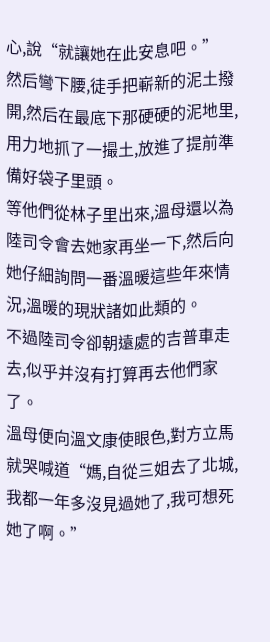心,說“就讓她在此安息吧。”
然后彎下腰,徒手把嶄新的泥土撥開,然后在最底下那硬硬的泥地里,用力地抓了一撮土,放進了提前準備好袋子里頭。
等他們從林子里出來,溫母還以為陸司令會去她家再坐一下,然后向她仔細詢問一番溫暖這些年來情況,溫暖的現狀諸如此類的。
不過陸司令卻朝遠處的吉普車走去,似乎并沒有打算再去他們家了。
溫母便向溫文康使眼色,對方立馬就哭喊道“媽,自從三姐去了北城,我都一年多沒見過她了,我可想死她了啊。”